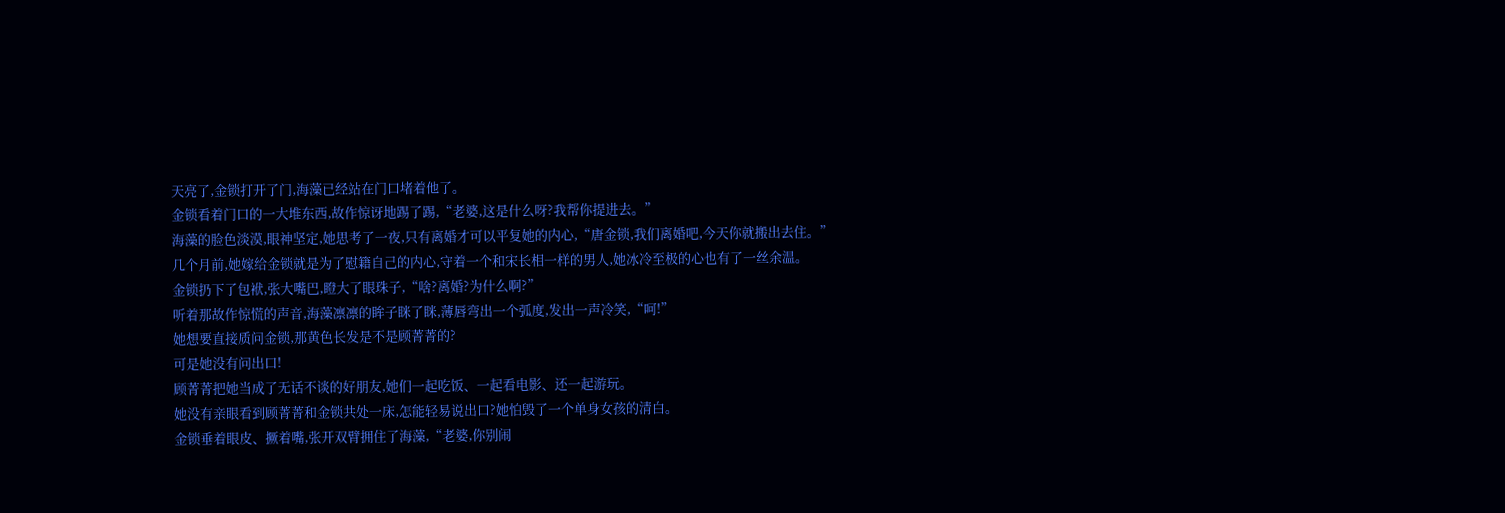天亮了,金锁打开了门,海藻已经站在门口堵着他了。
金锁看着门口的一大堆东西,故作惊讶地踢了踢,“老婆,这是什么呀?我帮你提进去。”
海藻的脸色淡漠,眼神坚定,她思考了一夜,只有离婚才可以平复她的内心,“唐金锁,我们离婚吧,今天你就搬出去住。”
几个月前,她嫁给金锁就是为了慰籍自己的内心,守着一个和宋长相一样的男人,她冰冷至极的心也有了一丝余温。
金锁扔下了包袱,张大嘴巴,瞪大了眼珠子,“啥?离婚?为什么啊?”
听着那故作惊慌的声音,海藻凛凛的眸子眯了眯,薄唇弯出一个弧度,发出一声冷笑,“呵!”
她想要直接质问金锁,那黄色长发是不是顾菁菁的?
可是她没有问出口!
顾菁菁把她当成了无话不谈的好朋友,她们一起吃饭、一起看电影、还一起游玩。
她没有亲眼看到顾菁菁和金锁共处一床,怎能轻易说出口?她怕毁了一个单身女孩的清白。
金锁垂着眼皮、撅着嘴,张开双臂拥住了海藻,“老婆,你别闹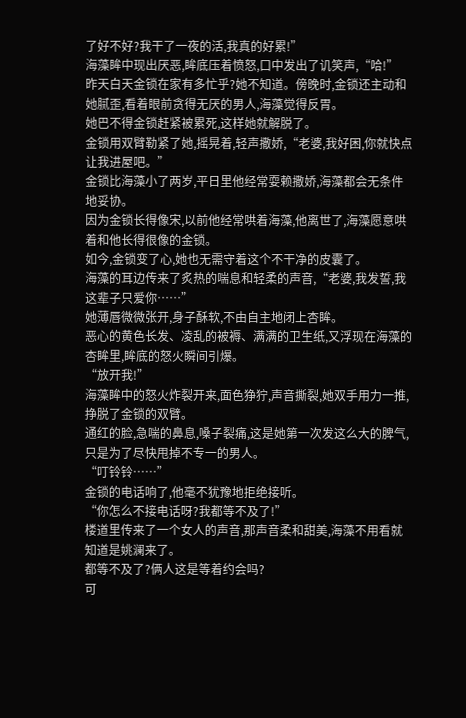了好不好?我干了一夜的活,我真的好累!”
海藻眸中现出厌恶,眸底压着愤怒,口中发出了讥笑声,“哈!”
昨天白天金锁在家有多忙乎?她不知道。傍晚时,金锁还主动和她腻歪,看着眼前贪得无厌的男人,海藻觉得反胃。
她巴不得金锁赶紧被累死,这样她就解脱了。
金锁用双臂勒紧了她,摇晃着,轻声撒娇,“老婆,我好困,你就快点让我进屋吧。”
金锁比海藻小了两岁,平日里他经常耍赖撒娇,海藻都会无条件地妥协。
因为金锁长得像宋,以前他经常哄着海藻,他离世了,海藻愿意哄着和他长得很像的金锁。
如今,金锁变了心,她也无需守着这个不干净的皮囊了。
海藻的耳边传来了炙热的喘息和轻柔的声音,“老婆,我发誓,我这辈子只爱你……”
她薄唇微微张开,身子酥软,不由自主地闭上杏眸。
恶心的黄色长发、凌乱的被褥、满满的卫生纸,又浮现在海藻的杏眸里,眸底的怒火瞬间引爆。
“放开我!”
海藻眸中的怒火炸裂开来,面色狰狞,声音撕裂,她双手用力一推,挣脱了金锁的双臂。
通红的脸,急喘的鼻息,嗓子裂痛,这是她第一次发这么大的脾气,只是为了尽快甩掉不专一的男人。
“叮铃铃……”
金锁的电话响了,他毫不犹豫地拒绝接听。
“你怎么不接电话呀?我都等不及了!”
楼道里传来了一个女人的声音,那声音柔和甜美,海藻不用看就知道是姚澜来了。
都等不及了?俩人这是等着约会吗?
可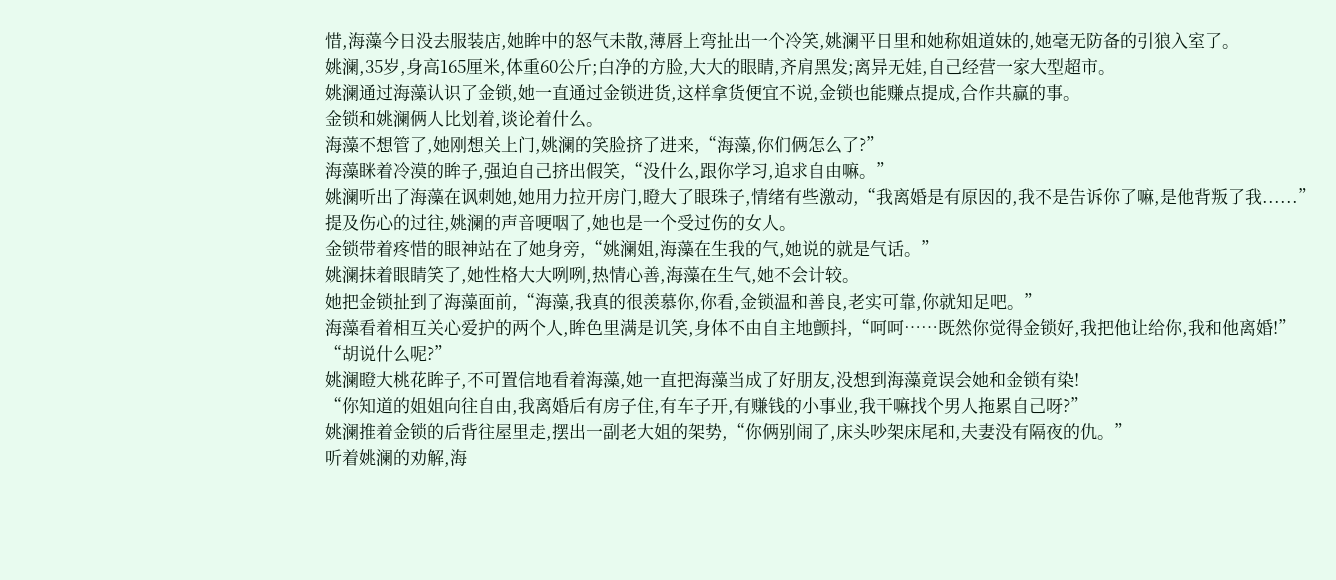惜,海藻今日没去服装店,她眸中的怒气未散,薄唇上弯扯出一个冷笑,姚澜平日里和她称姐道妹的,她毫无防备的引狼入室了。
姚澜,35岁,身高165厘米,体重60公斤;白净的方脸,大大的眼睛,齐肩黑发;离异无娃,自己经营一家大型超市。
姚澜通过海藻认识了金锁,她一直通过金锁进货,这样拿货便宜不说,金锁也能赚点提成,合作共赢的事。
金锁和姚澜俩人比划着,谈论着什么。
海藻不想管了,她刚想关上门,姚澜的笑脸挤了进来,“海藻,你们俩怎么了?”
海藻眯着冷漠的眸子,强迫自己挤出假笑,“没什么,跟你学习,追求自由嘛。”
姚澜听出了海藻在讽刺她,她用力拉开房门,瞪大了眼珠子,情绪有些激动,“我离婚是有原因的,我不是告诉你了嘛,是他背叛了我......”
提及伤心的过往,姚澜的声音哽咽了,她也是一个受过伤的女人。
金锁带着疼惜的眼神站在了她身旁,“姚澜姐,海藻在生我的气,她说的就是气话。”
姚澜抹着眼睛笑了,她性格大大咧咧,热情心善,海藻在生气,她不会计较。
她把金锁扯到了海藻面前,“海藻,我真的很羡慕你,你看,金锁温和善良,老实可靠,你就知足吧。”
海藻看着相互关心爱护的两个人,眸色里满是讥笑,身体不由自主地颤抖,“呵呵……既然你觉得金锁好,我把他让给你,我和他离婚!”
“胡说什么呢?”
姚澜瞪大桃花眸子,不可置信地看着海藻,她一直把海藻当成了好朋友,没想到海藻竟误会她和金锁有染!
“你知道的姐姐向往自由,我离婚后有房子住,有车子开,有赚钱的小事业,我干嘛找个男人拖累自己呀?”
姚澜推着金锁的后背往屋里走,摆出一副老大姐的架势,“你俩别闹了,床头吵架床尾和,夫妻没有隔夜的仇。”
听着姚澜的劝解,海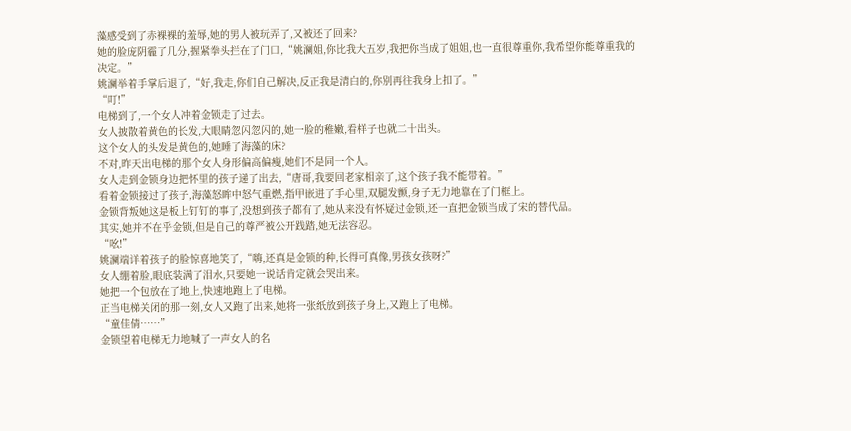藻感受到了赤裸裸的羞辱,她的男人被玩弄了,又被还了回来?
她的脸庞阴霾了几分,握紧拳头拦在了门口,“姚澜姐,你比我大五岁,我把你当成了姐姐,也一直很尊重你,我希望你能尊重我的决定。”
姚澜举着手掌后退了,“好,我走,你们自己解决,反正我是清白的,你别再往我身上扣了。”
“叮!”
电梯到了,一个女人冲着金锁走了过去。
女人披散着黄色的长发,大眼睛忽闪忽闪的,她一脸的稚嫩,看样子也就二十出头。
这个女人的头发是黄色的,她睡了海藻的床?
不对,昨天出电梯的那个女人身形偏高偏瘦,她们不是同一个人。
女人走到金锁身边把怀里的孩子递了出去,“唐哥,我要回老家相亲了,这个孩子我不能带着。”
看着金锁接过了孩子,海藻怒眸中怒气重燃,指甲嵌进了手心里,双腿发颤,身子无力地靠在了门框上。
金锁背叛她这是板上钉钉的事了,没想到孩子都有了,她从来没有怀疑过金锁,还一直把金锁当成了宋的替代品。
其实,她并不在乎金锁,但是自己的尊严被公开践踏,她无法容忍。
“吆!”
姚澜端详着孩子的脸惊喜地笑了,“嗨,还真是金锁的种,长得可真像,男孩女孩呀?”
女人绷着脸,眼底装满了泪水,只要她一说话肯定就会哭出来。
她把一个包放在了地上,快速地跑上了电梯。
正当电梯关闭的那一刻,女人又跑了出来,她将一张纸放到孩子身上,又跑上了电梯。
“童佳倩……”
金锁望着电梯无力地喊了一声女人的名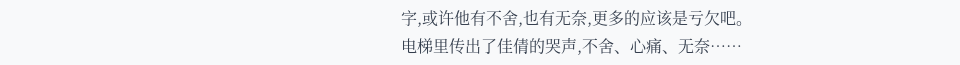字,或许他有不舍,也有无奈,更多的应该是亏欠吧。
电梯里传出了佳倩的哭声,不舍、心痛、无奈……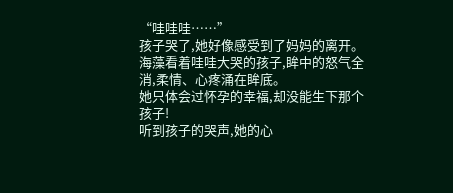“哇哇哇……”
孩子哭了,她好像感受到了妈妈的离开。
海藻看着哇哇大哭的孩子,眸中的怒气全消,柔情、心疼涌在眸底。
她只体会过怀孕的幸福,却没能生下那个孩子!
听到孩子的哭声,她的心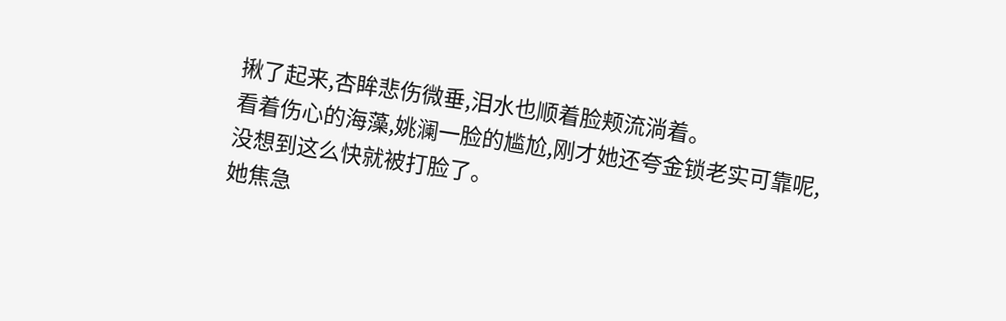揪了起来,杏眸悲伤微垂,泪水也顺着脸颊流淌着。
看着伤心的海藻,姚澜一脸的尴尬,刚才她还夸金锁老实可靠呢,没想到这么快就被打脸了。
她焦急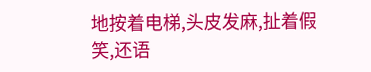地按着电梯,头皮发麻,扯着假笑,还语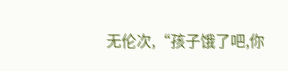无伦次,“孩子饿了吧,你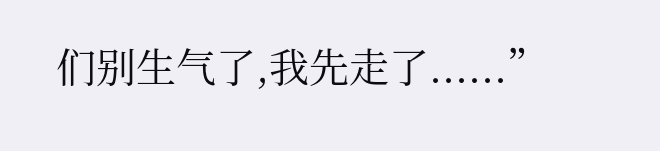们别生气了,我先走了......”